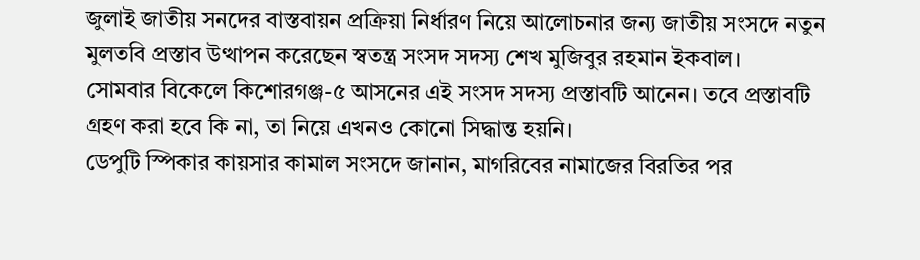জুলাই জাতীয় সনদের বাস্তবায়ন প্রক্রিয়া নির্ধারণ নিয়ে আলোচনার জন্য জাতীয় সংসদে নতুন মুলতবি প্রস্তাব উত্থাপন করেছেন স্বতন্ত্র সংসদ সদস্য শেখ মুজিবুর রহমান ইকবাল।
সোমবার বিকেলে কিশোরগঞ্জ-৫ আসনের এই সংসদ সদস্য প্রস্তাবটি আনেন। তবে প্রস্তাবটি গ্রহণ করা হবে কি না, তা নিয়ে এখনও কোনো সিদ্ধান্ত হয়নি।
ডেপুটি স্পিকার কায়সার কামাল সংসদে জানান, মাগরিবের নামাজের বিরতির পর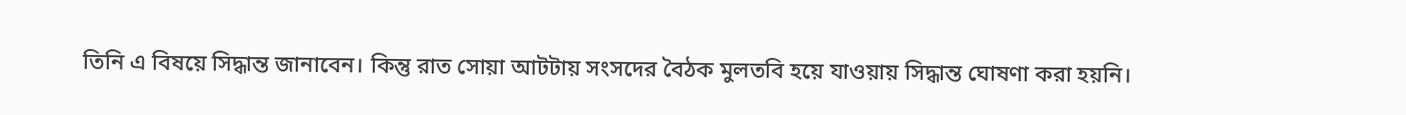তিনি এ বিষয়ে সিদ্ধান্ত জানাবেন। কিন্তু রাত সোয়া আটটায় সংসদের বৈঠক মুলতবি হয়ে যাওয়ায় সিদ্ধান্ত ঘোষণা করা হয়নি।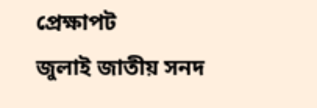প্রেক্ষাপট
জুলাই জাতীয় সনদ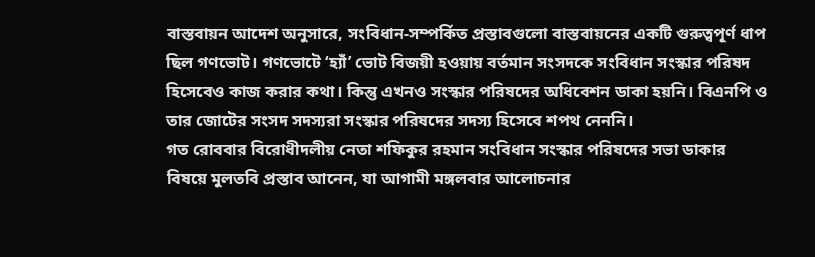বাস্তবায়ন আদেশ অনুসারে, সংবিধান-সম্পর্কিত প্রস্তাবগুলো বাস্তবায়নের একটি গুরুত্বপূর্ণ ধাপ ছিল গণভোট। গণভোটে ‘হ্যাঁ’ ভোট বিজয়ী হওয়ায় বর্তমান সংসদকে সংবিধান সংস্কার পরিষদ হিসেবেও কাজ করার কথা। কিন্তু এখনও সংস্কার পরিষদের অধিবেশন ডাকা হয়নি। বিএনপি ও তার জোটের সংসদ সদস্যরা সংস্কার পরিষদের সদস্য হিসেবে শপথ নেননি।
গত রোববার বিরোধীদলীয় নেতা শফিকুর রহমান সংবিধান সংস্কার পরিষদের সভা ডাকার বিষয়ে মুলতবি প্রস্তাব আনেন, যা আগামী মঙ্গলবার আলোচনার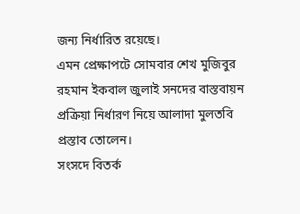জন্য নির্ধারিত রয়েছে।
এমন প্রেক্ষাপটে সোমবার শেখ মুজিবুর রহমান ইকবাল জুলাই সনদের বাস্তবায়ন প্রক্রিয়া নির্ধারণ নিয়ে আলাদা মুলতবি প্রস্তাব তোলেন।
সংসদে বিতর্ক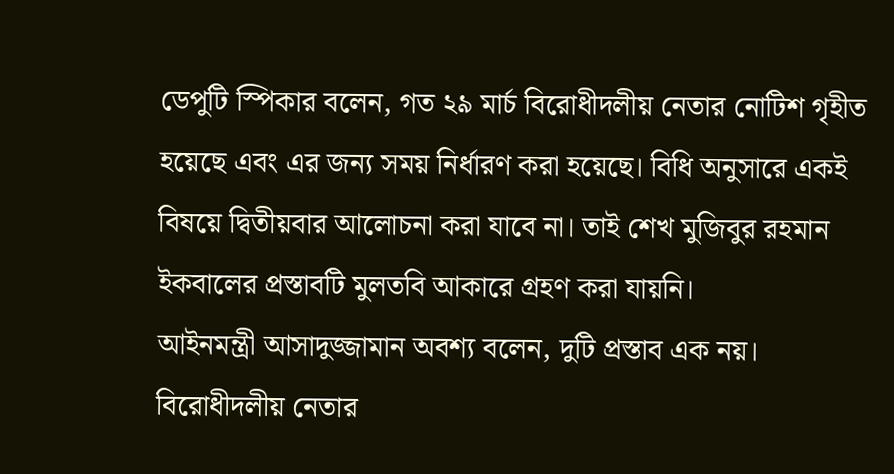ডেপুটি স্পিকার বলেন, গত ২৯ মার্চ বিরোধীদলীয় নেতার নোটিশ গৃহীত হয়েছে এবং এর জন্য সময় নির্ধারণ করা হয়েছে। বিধি অনুসারে একই বিষয়ে দ্বিতীয়বার আলোচনা করা যাবে না। তাই শেখ মুজিবুর রহমান ইকবালের প্রস্তাবটি মুলতবি আকারে গ্রহণ করা যায়নি।
আইনমন্ত্রী আসাদুজ্জামান অবশ্য বলেন, দুটি প্রস্তাব এক নয়। বিরোধীদলীয় নেতার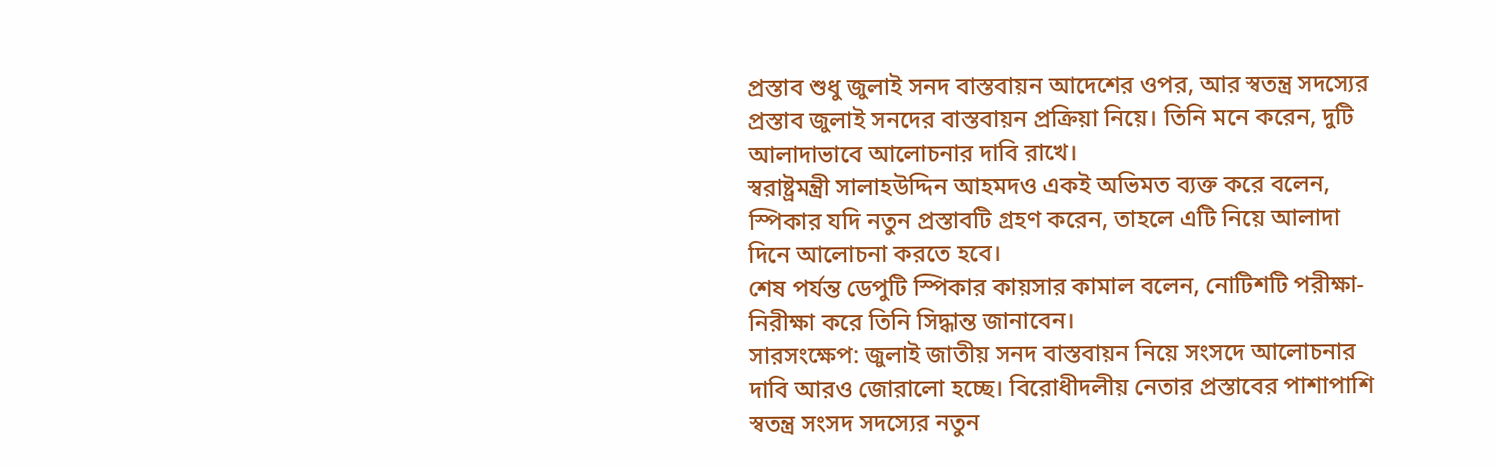প্রস্তাব শুধু জুলাই সনদ বাস্তবায়ন আদেশের ওপর, আর স্বতন্ত্র সদস্যের প্রস্তাব জুলাই সনদের বাস্তবায়ন প্রক্রিয়া নিয়ে। তিনি মনে করেন, দুটি আলাদাভাবে আলোচনার দাবি রাখে।
স্বরাষ্ট্রমন্ত্রী সালাহউদ্দিন আহমদও একই অভিমত ব্যক্ত করে বলেন, স্পিকার যদি নতুন প্রস্তাবটি গ্রহণ করেন, তাহলে এটি নিয়ে আলাদা দিনে আলোচনা করতে হবে।
শেষ পর্যন্ত ডেপুটি স্পিকার কায়সার কামাল বলেন, নোটিশটি পরীক্ষা-নিরীক্ষা করে তিনি সিদ্ধান্ত জানাবেন।
সারসংক্ষেপ: জুলাই জাতীয় সনদ বাস্তবায়ন নিয়ে সংসদে আলোচনার দাবি আরও জোরালো হচ্ছে। বিরোধীদলীয় নেতার প্রস্তাবের পাশাপাশি স্বতন্ত্র সংসদ সদস্যের নতুন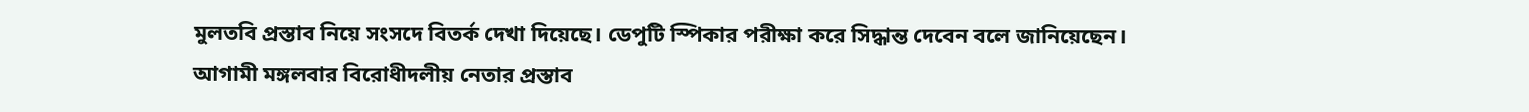মুলতবি প্রস্তাব নিয়ে সংসদে বিতর্ক দেখা দিয়েছে। ডেপুটি স্পিকার পরীক্ষা করে সিদ্ধান্ত দেবেন বলে জানিয়েছেন।
আগামী মঙ্গলবার বিরোধীদলীয় নেতার প্রস্তাব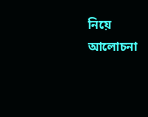নিয়ে আলোচনা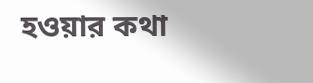হওয়ার কথা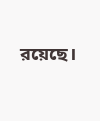রয়েছে।